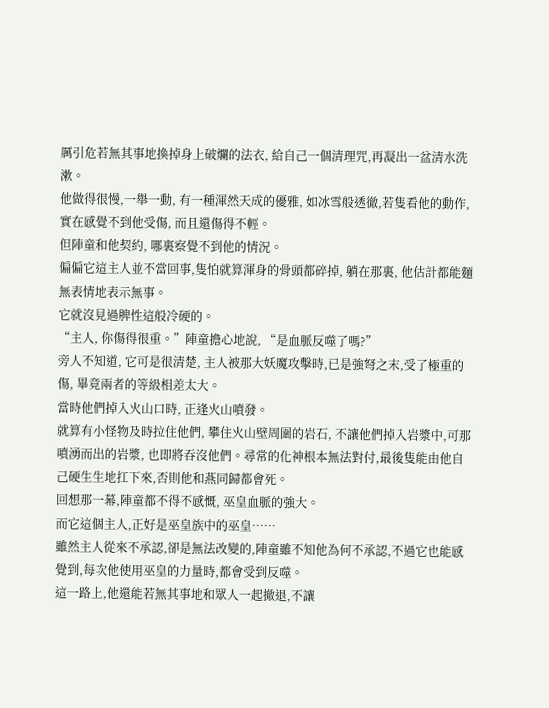厲引危若無其事地換掉身上破爛的法衣, 給自己一個清理咒,再凝出一盆清水洗漱。
他做得很慢,一舉一動, 有一種渾然天成的優雅, 如冰雪般透徹,若隻看他的動作, 實在感覺不到他受傷, 而且還傷得不輕。
但陣童和他契約, 哪裏察覺不到他的情況。
偏偏它這主人並不當回事,隻怕就算渾身的骨頭都碎掉, 躺在那裏, 他估計都能麵無表情地表示無事。
它就沒見過脾性這般冷硬的。
“主人, 你傷得很重。”陣童擔心地說, “是血脈反噬了嗎?”
旁人不知道, 它可是很清楚, 主人被那大妖魔攻擊時,已是強弩之末,受了極重的傷, 畢竟兩者的等級相差太大。
當時他們掉入火山口時, 正逢火山噴發。
就算有小怪物及時拉住他們, 攀住火山壁周圍的岩石, 不讓他們掉入岩漿中,可那噴湧而出的岩漿, 也即將吞沒他們。尋常的化神根本無法對付,最後隻能由他自己硬生生地扛下來,否則他和燕同歸都會死。
回想那一幕,陣童都不得不感慨, 巫皇血脈的強大。
而它這個主人,正好是巫皇族中的巫皇……
雖然主人從來不承認,卻是無法改變的,陣童雖不知他為何不承認,不過它也能感覺到,每次他使用巫皇的力量時,都會受到反噬。
這一路上,他還能若無其事地和眾人一起撤退,不讓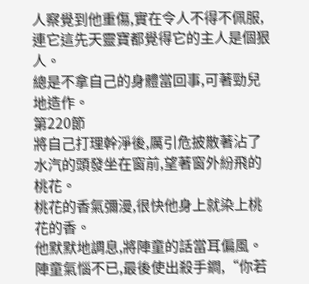人察覺到他重傷,實在令人不得不佩服,連它這先天靈寶都覺得它的主人是個狠人。
總是不拿自己的身體當回事,可著勁兒地造作。
第220節
將自己打理幹淨後,厲引危披散著沾了水汽的頭發坐在窗前,望著窗外紛飛的桃花。
桃花的香氣彌漫,很快他身上就染上桃花的香。
他默默地調息,將陣童的話當耳偏風。
陣童氣惱不已,最後使出殺手鐧,“你若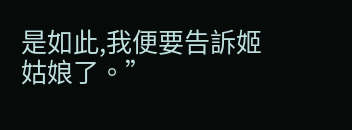是如此,我便要告訴姬姑娘了。”